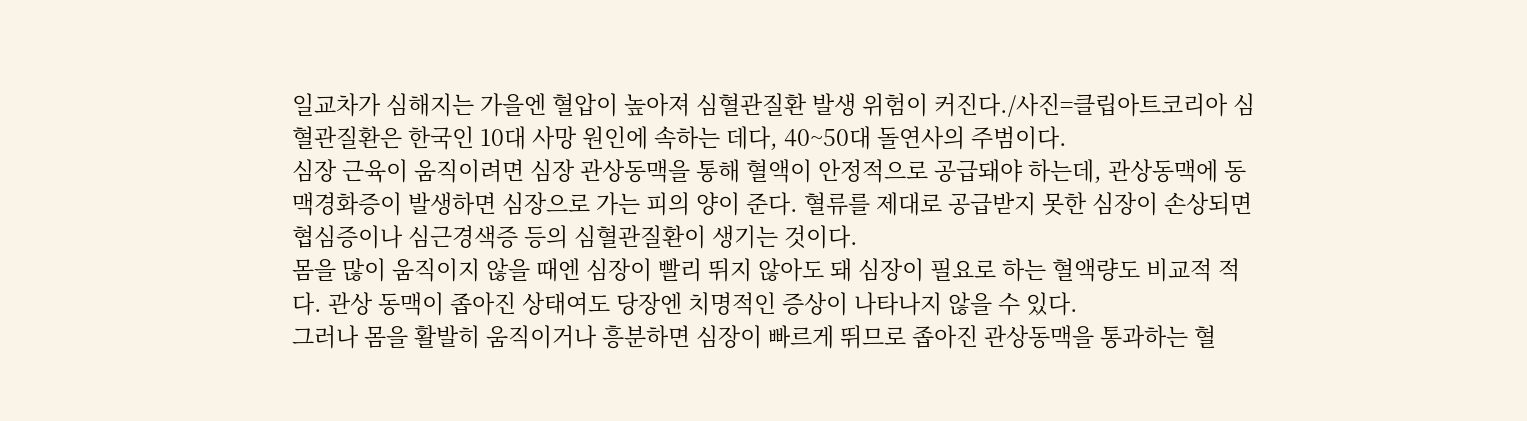일교차가 심해지는 가을엔 혈압이 높아져 심혈관질환 발생 위험이 커진다./사진=클립아트코리아 심혈관질환은 한국인 10대 사망 원인에 속하는 데다, 40~50대 돌연사의 주범이다.
심장 근육이 움직이려면 심장 관상동맥을 통해 혈액이 안정적으로 공급돼야 하는데, 관상동맥에 동맥경화증이 발생하면 심장으로 가는 피의 양이 준다. 혈류를 제대로 공급받지 못한 심장이 손상되면 협심증이나 심근경색증 등의 심혈관질환이 생기는 것이다.
몸을 많이 움직이지 않을 때엔 심장이 빨리 뛰지 않아도 돼 심장이 필요로 하는 혈액량도 비교적 적다. 관상 동맥이 좁아진 상태여도 당장엔 치명적인 증상이 나타나지 않을 수 있다.
그러나 몸을 활발히 움직이거나 흥분하면 심장이 빠르게 뛰므로 좁아진 관상동맥을 통과하는 혈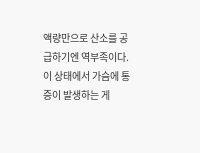액량만으로 산소를 공급하기엔 역부족이다. 이 상태에서 가슴에 통증이 발생하는 게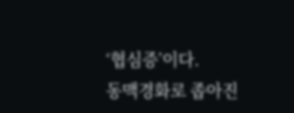‘협심증’이다.
동맥경화로 좁아진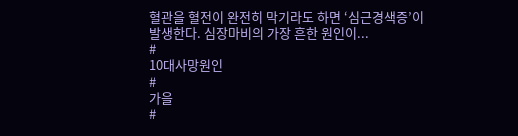혈관을 혈전이 완전히 막기라도 하면 ‘심근경색증’이 발생한다. 심장마비의 가장 흔한 원인이...
#
10대사망원인
#
가을
#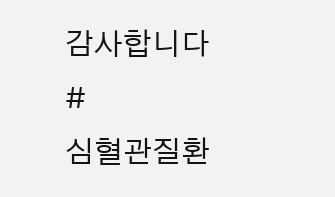감사합니다
#
심혈관질환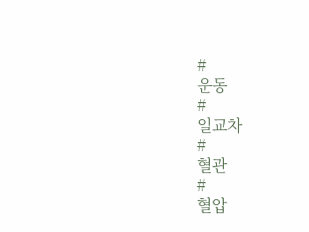#
운동
#
일교차
#
혈관
#
혈압